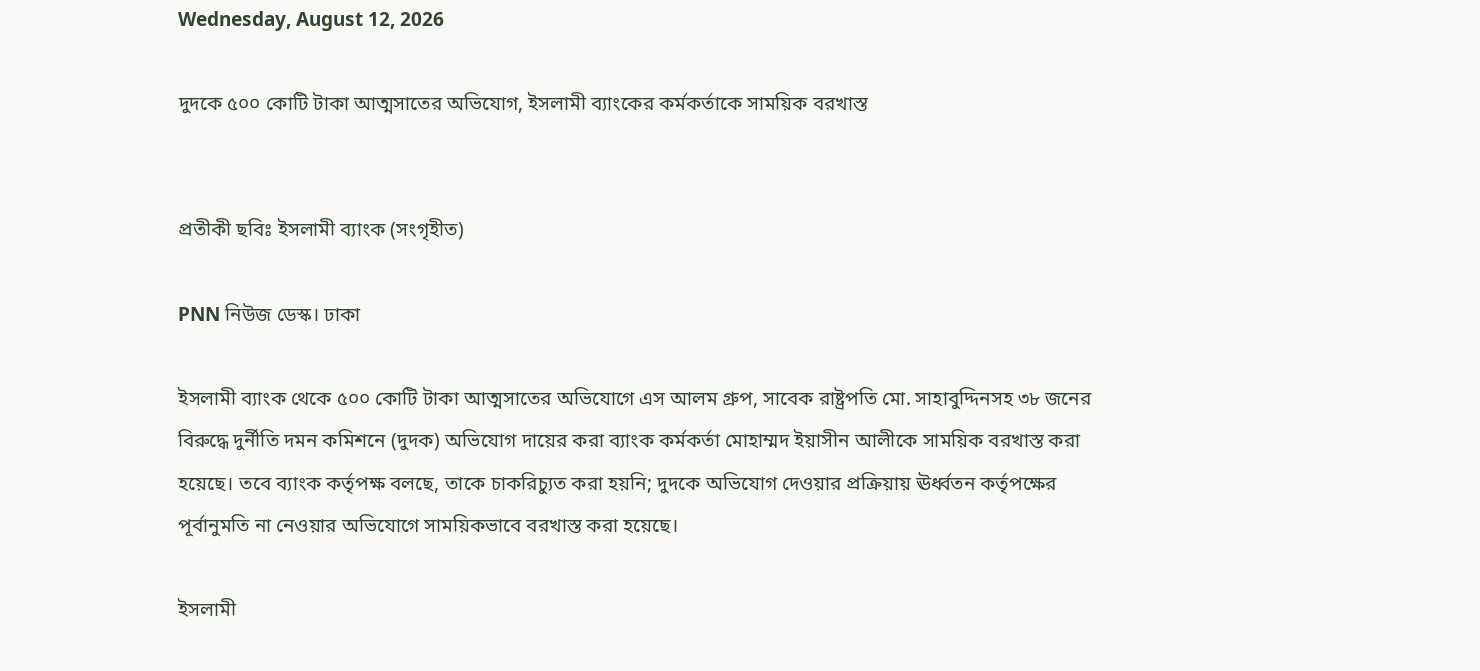Wednesday, August 12, 2026

দুদকে ৫০০ কোটি টাকা আত্মসাতের অভিযোগ, ইসলামী ব্যাংকের কর্মকর্তাকে সাময়িক বরখাস্ত


প্রতীকী ছবিঃ ইসলামী ব্যাংক (সংগৃহীত)

PNN নিউজ ডেস্ক। ঢাকা

ইসলামী ব্যাংক থেকে ৫০০ কোটি টাকা আত্মসাতের অভিযোগে এস আলম গ্রুপ, সাবেক রাষ্ট্রপতি মো. সাহাবুদ্দিনসহ ৩৮ জনের বিরুদ্ধে দুর্নীতি দমন কমিশনে (দুদক) অভিযোগ দায়ের করা ব্যাংক কর্মকর্তা মোহাম্মদ ইয়াসীন আলীকে সাময়িক বরখাস্ত করা হয়েছে। তবে ব্যাংক কর্তৃপক্ষ বলছে, তাকে চাকরিচ্যুত করা হয়নি; দুদকে অভিযোগ দেওয়ার প্রক্রিয়ায় ঊর্ধ্বতন কর্তৃপক্ষের পূর্বানুমতি না নেওয়ার অভিযোগে সাময়িকভাবে বরখাস্ত করা হয়েছে।

ইসলামী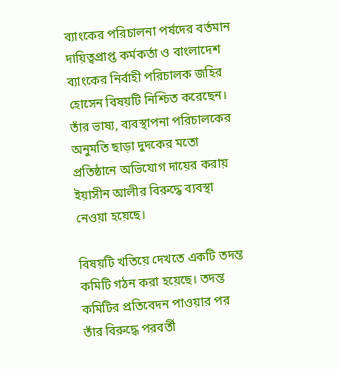ব্যাংকের পরিচালনা পর্ষদের বর্তমান দায়িত্বপ্রাপ্ত কর্মকর্তা ও বাংলাদেশ ব্যাংকের নির্বাহী পরিচালক জহির হোসেন বিষয়টি নিশ্চিত করেছেন। তাঁর ভাষ্য, ব্যবস্থাপনা পরিচালকের অনুমতি ছাড়া দুদকের মতো প্রতিষ্ঠানে অভিযোগ দায়ের করায় ইয়াসীন আলীর বিরুদ্ধে ব্যবস্থা নেওয়া হয়েছে।

বিষয়টি খতিয়ে দেখতে একটি তদন্ত কমিটি গঠন করা হয়েছে। তদন্ত কমিটির প্রতিবেদন পাওয়ার পর তাঁর বিরুদ্ধে পরবর্তী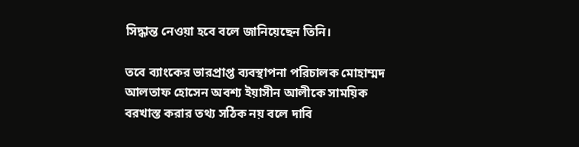সিদ্ধান্ত নেওয়া হবে বলে জানিয়েছেন তিনি।

তবে ব্যাংকের ভারপ্রাপ্ত ব্যবস্থাপনা পরিচালক মোহাম্মদ আলতাফ হোসেন অবশ্য ইয়াসীন আলীকে সাময়িক বরখাস্ত করার তথ্য সঠিক নয় বলে দাবি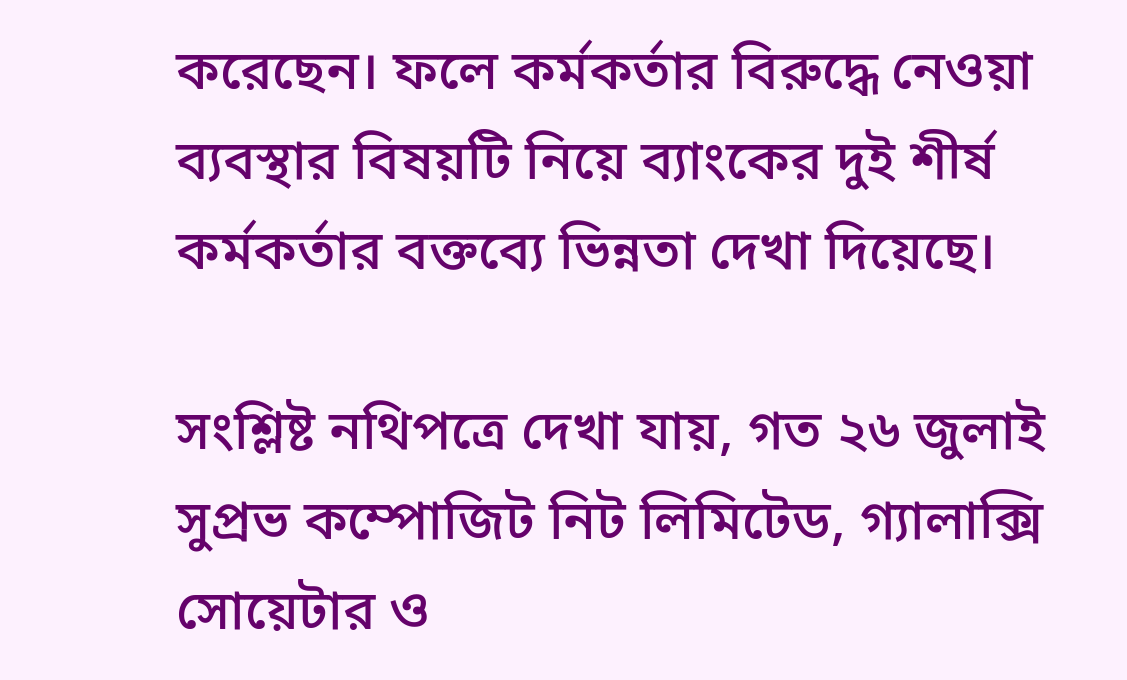করেছেন। ফলে কর্মকর্তার বিরুদ্ধে নেওয়া ব্যবস্থার বিষয়টি নিয়ে ব্যাংকের দুই শীর্ষ কর্মকর্তার বক্তব্যে ভিন্নতা দেখা দিয়েছে।

সংশ্লিষ্ট নথিপত্রে দেখা যায়, গত ২৬ জুলাই সুপ্রভ কম্পোজিট নিট লিমিটেড, গ্যালাক্সি সোয়েটার ও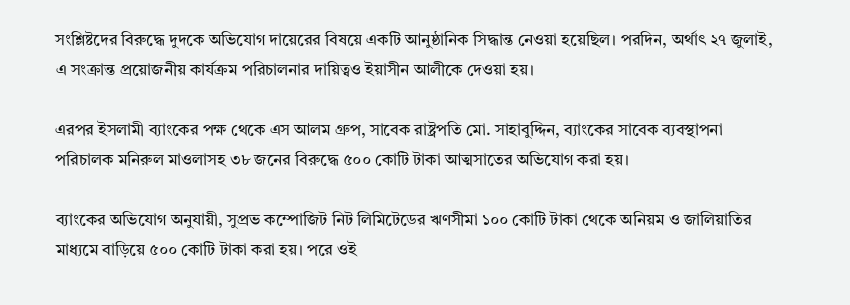সংশ্লিষ্টদের বিরুদ্ধে দুদকে অভিযোগ দায়েরের বিষয়ে একটি আনুষ্ঠানিক সিদ্ধান্ত নেওয়া হয়েছিল। পরদিন, অর্থাৎ ২৭ জুলাই, এ সংক্রান্ত প্রয়োজনীয় কার্যক্রম পরিচালনার দায়িত্বও ইয়াসীন আলীকে দেওয়া হয়।

এরপর ইসলামী ব্যাংকের পক্ষ থেকে এস আলম গ্রুপ, সাবেক রাষ্ট্রপতি মো. সাহাবুদ্দিন, ব্যাংকের সাবেক ব্যবস্থাপনা পরিচালক মনিরুল মাওলাসহ ৩৮ জনের বিরুদ্ধে ৫০০ কোটি টাকা আত্মসাতের অভিযোগ করা হয়।

ব্যাংকের অভিযোগ অনুযায়ী, সুপ্রভ কম্পোজিট নিট লিমিটেডের ঋণসীমা ১০০ কোটি টাকা থেকে অনিয়ম ও জালিয়াতির মাধ্যমে বাড়িয়ে ৫০০ কোটি টাকা করা হয়। পরে ওই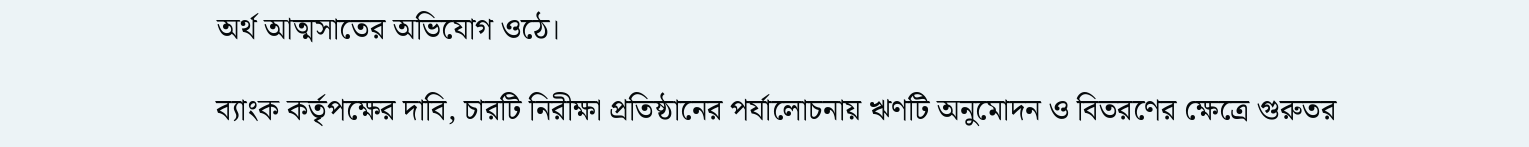অর্থ আত্মসাতের অভিযোগ ওঠে।

ব্যাংক কর্তৃপক্ষের দাবি, চারটি নিরীক্ষা প্রতিষ্ঠানের পর্যালোচনায় ঋণটি অনুমোদন ও বিতরণের ক্ষেত্রে গুরুতর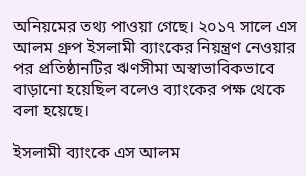অনিয়মের তথ্য পাওয়া গেছে। ২০১৭ সালে এস আলম গ্রুপ ইসলামী ব্যাংকের নিয়ন্ত্রণ নেওয়ার পর প্রতিষ্ঠানটির ঋণসীমা অস্বাভাবিকভাবে বাড়ানো হয়েছিল বলেও ব্যাংকের পক্ষ থেকে বলা হয়েছে।

ইসলামী ব্যাংকে এস আলম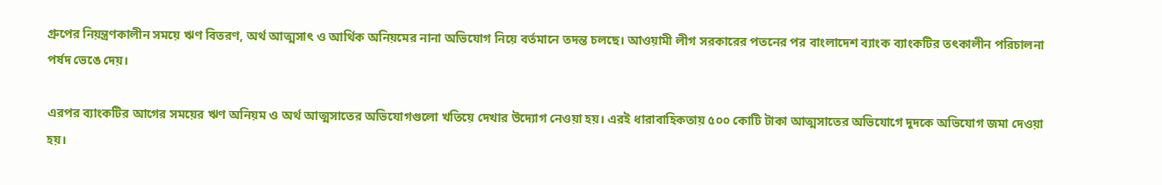গ্রুপের নিয়ন্ত্রণকালীন সময়ে ঋণ বিতরণ, অর্থ আত্মসাৎ ও আর্থিক অনিয়মের নানা অভিযোগ নিয়ে বর্তমানে তদন্ত চলছে। আওয়ামী লীগ সরকারের পতনের পর বাংলাদেশ ব্যাংক ব্যাংকটির তৎকালীন পরিচালনা পর্ষদ ভেঙে দেয়।

এরপর ব্যাংকটির আগের সময়ের ঋণ অনিয়ম ও অর্থ আত্মসাতের অভিযোগগুলো খতিয়ে দেখার উদ্যোগ নেওয়া হয়। এরই ধারাবাহিকতায় ৫০০ কোটি টাকা আত্মসাতের অভিযোগে দুদকে অভিযোগ জমা দেওয়া হয়।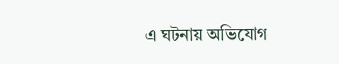এ ঘটনায় অভিযোগ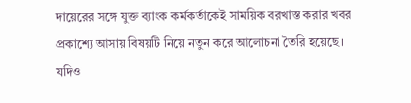দায়েরের সঙ্গে যুক্ত ব্যাংক কর্মকর্তাকেই সাময়িক বরখাস্ত করার খবর প্রকাশ্যে আসায় বিষয়টি নিয়ে নতুন করে আলোচনা তৈরি হয়েছে। যদিও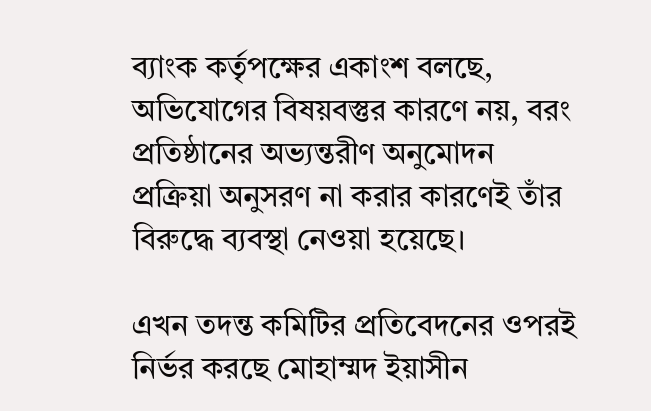ব্যাংক কর্তৃপক্ষের একাংশ বলছে, অভিযোগের বিষয়বস্তুর কারণে নয়, বরং প্রতিষ্ঠানের অভ্যন্তরীণ অনুমোদন প্রক্রিয়া অনুসরণ না করার কারণেই তাঁর বিরুদ্ধে ব্যবস্থা নেওয়া হয়েছে।

এখন তদন্ত কমিটির প্রতিবেদনের ওপরই নির্ভর করছে মোহাম্মদ ইয়াসীন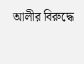আলীর বিরুদ্ধে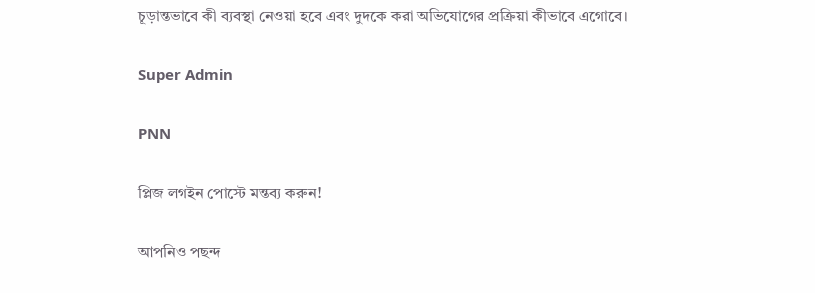চূড়ান্তভাবে কী ব্যবস্থা নেওয়া হবে এবং দুদকে করা অভিযোগের প্রক্রিয়া কীভাবে এগোবে।

Super Admin

PNN

প্লিজ লগইন পোস্টে মন্তব্য করুন!

আপনিও পছন্দ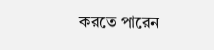করতে পারেন